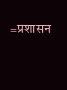=प्रशासन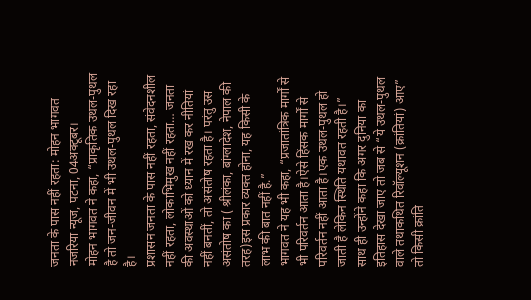जनता के पास नहीं रहता: मोहन भागवत
नजरिया न्यूज, पटना, 04अक्टूबर।
मोहन भागवत ने कहा, “प्राकृतिक उथल-पुथल है तो जन-जीवन में भी उथल-पुथल दिख रहा है।
प्रशासन जनता के पास नहीं रहता, संवेदनशील नहीं रहता, लोकाभिमुख नहीं रहता… जनता की अवस्थाओं को ध्यान में रख कर नीतियां नहीं बनतीं, तो असंतोष रहता है। परंतु उस असंतोष का ( श्रीलंका, बांग्लादेश, नेपाल की तरह)इस प्रकार व्यक्त होना, यह किसी के लाभ की बात नहीं है.”
भागवत ने यह भी कहा, “प्रजातांत्रिक मार्गों से भी परिवर्तन आता है।ऐसे हिंसक मार्गों से परिवर्तन नहीं आता है।एक उथल-पुथल हो जाती है लेकिन स्थिति यथावत रहती है।”
साथ ही उन्होंने कहा कि अगर दुनिया का इतिहास देखा जाए तो जब से “ये उथल-पुथल वाले तथाकथित रिवॉल्यूशन (क्रांतियां) आए” तो किसी क्रांति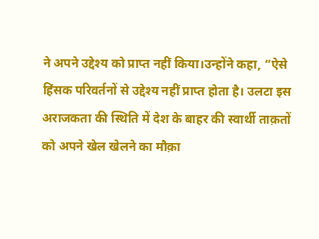ने अपने उद्देश्य को प्राप्त नहीं किया।उन्होंने कहा, “ऐसे हिंसक परिवर्तनों से उद्देश्य नहीं प्राप्त होता है। उलटा इस अराजकता की स्थिति में देश के बाहर की स्वार्थी ताक़तों को अपने खेल खेलने का मौक़ा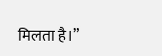मिलता है।”